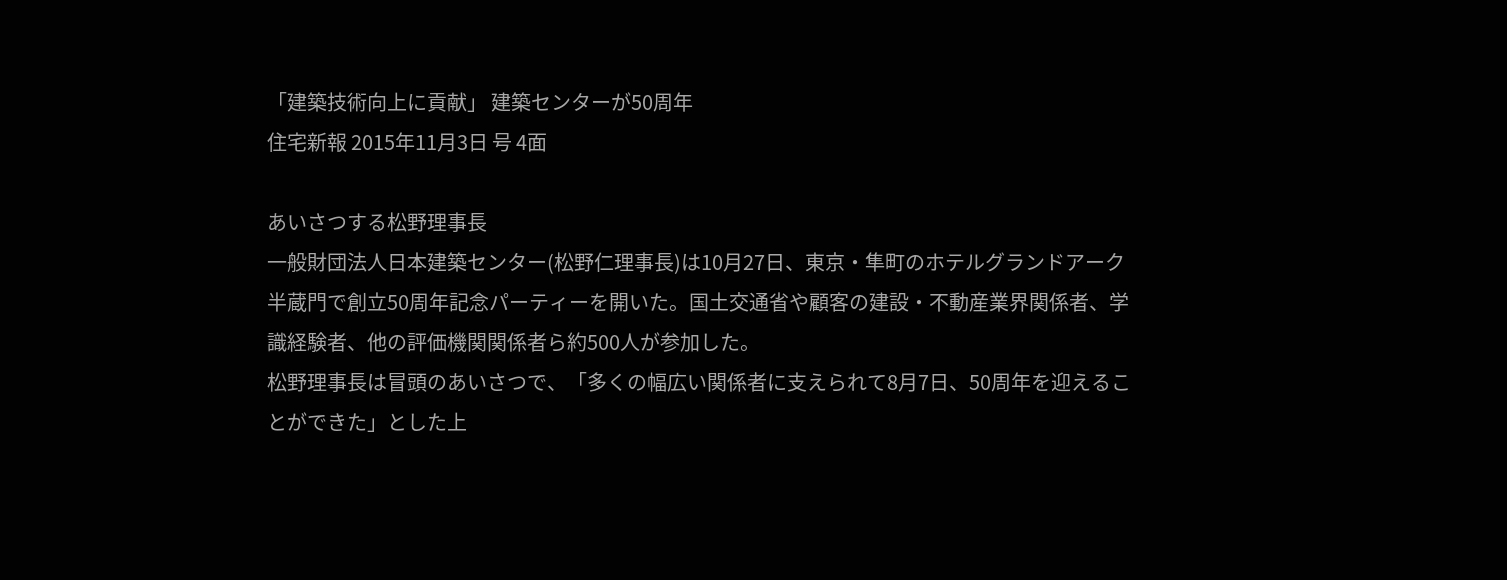「建築技術向上に貢献」 建築センターが50周年
住宅新報 2015年11月3日 号 4面

あいさつする松野理事長
一般財団法人日本建築センター(松野仁理事長)は10月27日、東京・隼町のホテルグランドアーク半蔵門で創立50周年記念パーティーを開いた。国土交通省や顧客の建設・不動産業界関係者、学識経験者、他の評価機関関係者ら約500人が参加した。
松野理事長は冒頭のあいさつで、「多くの幅広い関係者に支えられて8月7日、50周年を迎えることができた」とした上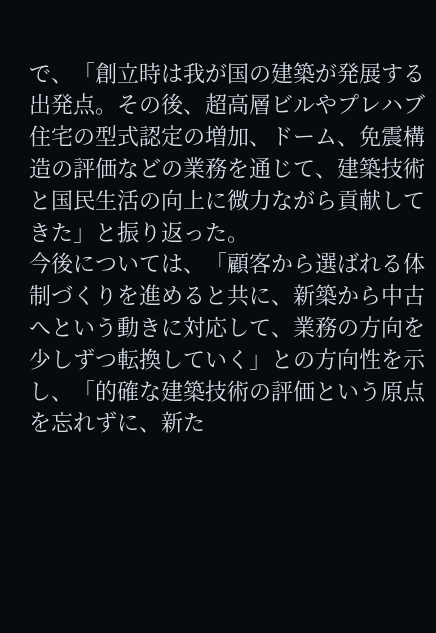で、「創立時は我が国の建築が発展する出発点。その後、超高層ビルやプレハブ住宅の型式認定の増加、ドーム、免震構造の評価などの業務を通じて、建築技術と国民生活の向上に微力ながら貢献してきた」と振り返った。
今後については、「顧客から選ばれる体制づくりを進めると共に、新築から中古へという動きに対応して、業務の方向を少しずつ転換していく」との方向性を示し、「的確な建築技術の評価という原点を忘れずに、新た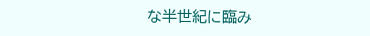な半世紀に臨み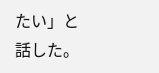たい」と話した。